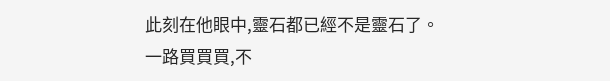此刻在他眼中,靈石都已經不是靈石了。
一路買買買,不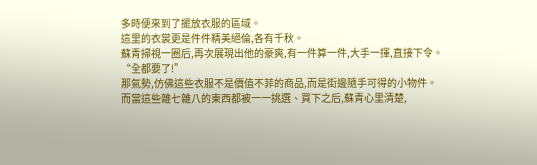多時便來到了擺放衣服的區域。
這里的衣裳更是件件精美絕倫,各有千秋。
蘇青掃視一圈后,再次展現出他的豪爽,有一件算一件,大手一揮,直接下令。
“全都要了!”
那氣勢,仿佛這些衣服不是價值不菲的商品,而是街邊隨手可得的小物件。
而當這些雜七雜八的東西都被一一挑選、買下之后,蘇青心里清楚,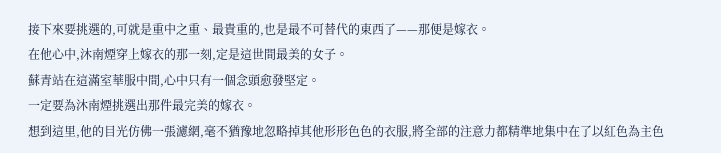接下來要挑選的,可就是重中之重、最貴重的,也是最不可替代的東西了——那便是嫁衣。
在他心中,沐南煙穿上嫁衣的那一刻,定是這世間最美的女子。
蘇青站在這滿室華服中間,心中只有一個念頭愈發堅定。
一定要為沐南煙挑選出那件最完美的嫁衣。
想到這里,他的目光仿佛一張濾網,毫不猶豫地忽略掉其他形形色色的衣服,將全部的注意力都精準地集中在了以紅色為主色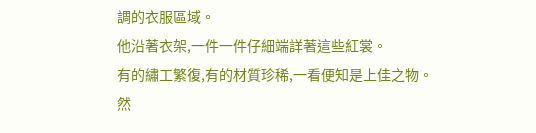調的衣服區域。
他沿著衣架,一件一件仔細端詳著這些紅裳。
有的繡工繁復,有的材質珍稀,一看便知是上佳之物。
然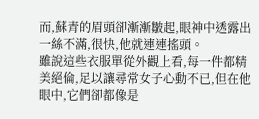而,蘇青的眉頭卻漸漸皺起,眼神中透露出一絲不滿,很快,他就連連搖頭。
雖說這些衣服單從外觀上看,每一件都精美絕倫,足以讓尋常女子心動不已,但在他眼中,它們卻都像是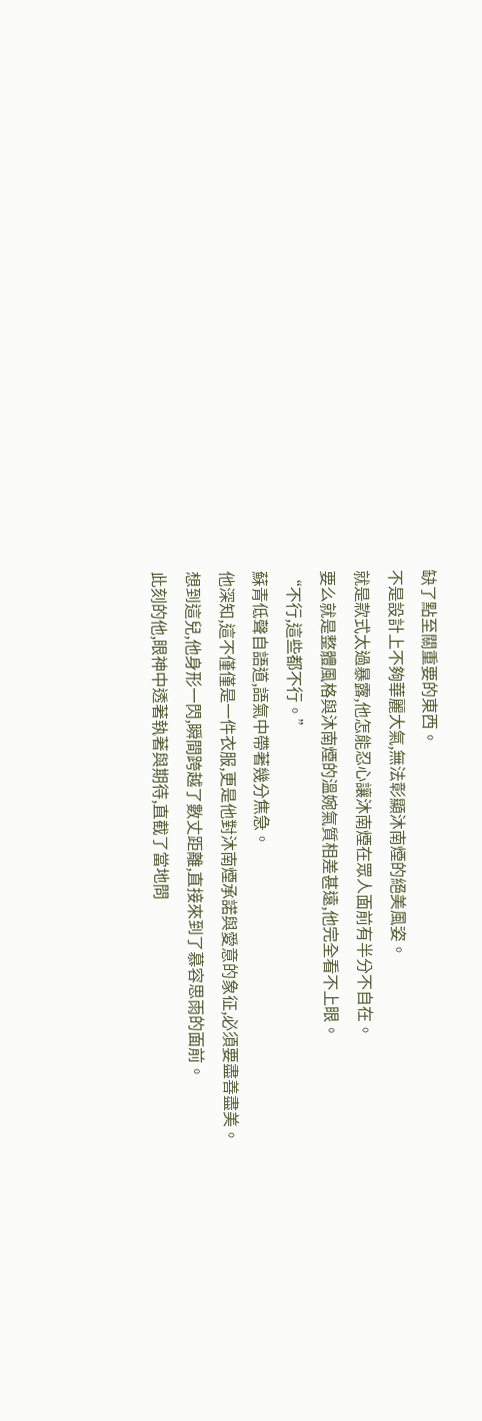缺了點至關重要的東西。
不是設計上不夠華麗大氣,無法彰顯沐南煙的絕美風姿。
就是款式太過暴露,他怎能忍心讓沐南煙在眾人面前有半分不自在。
要么就是整體風格與沐南煙的溫婉氣質相差甚遠,他完全看不上眼。
“不行,這些都不行。”
蘇青低聲自語道,語氣中帶著幾分焦急。
他深知,這不僅僅是一件衣服,更是他對沐南煙承諾與愛意的象征,必須要盡善盡美。
想到這兒,他身形一閃,瞬間跨越了數丈距離,直接來到了慕容思雨的面前。
此刻的他,眼神中透著執著與期待,直截了當地問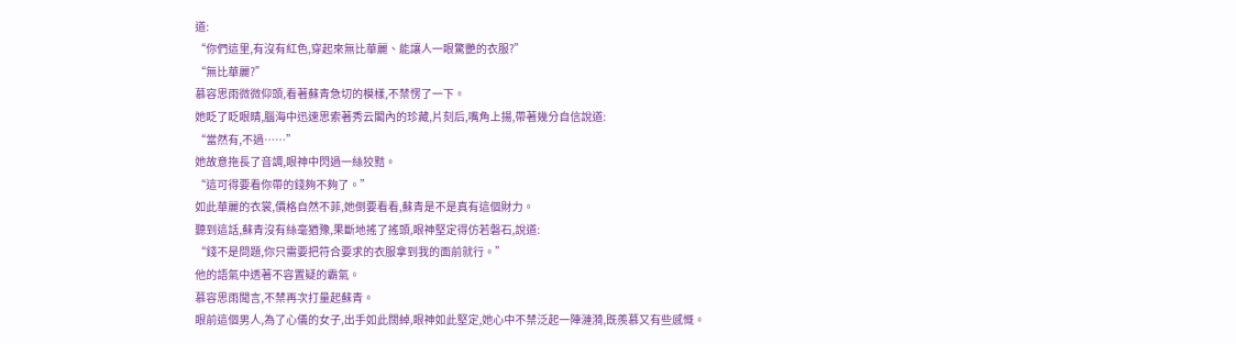道:
“你們這里,有沒有紅色,穿起來無比華麗、能讓人一眼驚艷的衣服?”
“無比華麗?”
慕容思雨微微仰頭,看著蘇青急切的模樣,不禁愣了一下。
她眨了眨眼睛,腦海中迅速思索著秀云閣內的珍藏,片刻后,嘴角上揚,帶著幾分自信說道:
“當然有,不過……”
她故意拖長了音調,眼神中閃過一絲狡黠。
“這可得要看你帶的錢夠不夠了。”
如此華麗的衣裳,價格自然不菲,她倒要看看,蘇青是不是真有這個財力。
聽到這話,蘇青沒有絲毫猶豫,果斷地搖了搖頭,眼神堅定得仿若磐石,說道:
“錢不是問題,你只需要把符合要求的衣服拿到我的面前就行。”
他的語氣中透著不容置疑的霸氣。
慕容思雨聞言,不禁再次打量起蘇青。
眼前這個男人,為了心儀的女子,出手如此闊綽,眼神如此堅定,她心中不禁泛起一陣漣漪,既羨慕又有些感慨。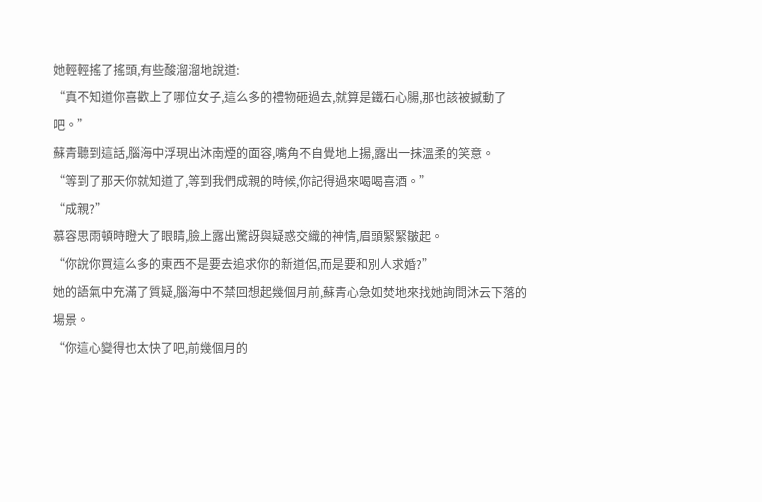她輕輕搖了搖頭,有些酸溜溜地說道:
“真不知道你喜歡上了哪位女子,這么多的禮物砸過去,就算是鐵石心腸,那也該被撼動了吧。”
蘇青聽到這話,腦海中浮現出沐南煙的面容,嘴角不自覺地上揚,露出一抹溫柔的笑意。
“等到了那天你就知道了,等到我們成親的時候,你記得過來喝喝喜酒。”
“成親?”
慕容思雨頓時瞪大了眼睛,臉上露出驚訝與疑惑交織的神情,眉頭緊緊皺起。
“你說你買這么多的東西不是要去追求你的新道侶,而是要和別人求婚?”
她的語氣中充滿了質疑,腦海中不禁回想起幾個月前,蘇青心急如焚地來找她詢問沐云下落的場景。
“你這心變得也太快了吧,前幾個月的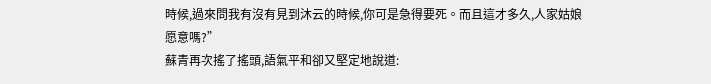時候,過來問我有沒有見到沐云的時候,你可是急得要死。而且這才多久,人家姑娘愿意嗎?”
蘇青再次搖了搖頭,語氣平和卻又堅定地說道: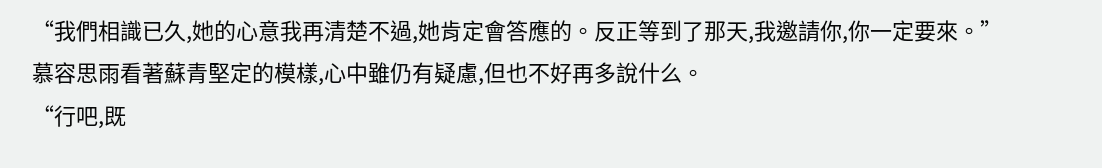“我們相識已久,她的心意我再清楚不過,她肯定會答應的。反正等到了那天,我邀請你,你一定要來。”
慕容思雨看著蘇青堅定的模樣,心中雖仍有疑慮,但也不好再多說什么。
“行吧,既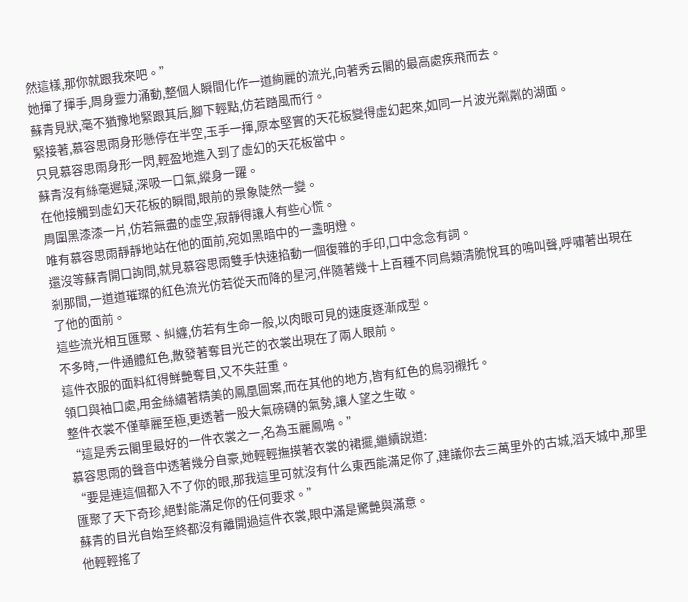然這樣,那你就跟我來吧。”
她揮了揮手,周身靈力涌動,整個人瞬間化作一道絢麗的流光,向著秀云閣的最高處疾飛而去。
蘇青見狀,毫不猶豫地緊跟其后,腳下輕點,仿若踏風而行。
緊接著,慕容思雨身形懸停在半空,玉手一揮,原本堅實的天花板變得虛幻起來,如同一片波光粼粼的湖面。
只見慕容思雨身形一閃,輕盈地進入到了虛幻的天花板當中。
蘇青沒有絲毫遲疑,深吸一口氣,縱身一躍。
在他接觸到虛幻天花板的瞬間,眼前的景象陡然一變。
周圍黑漆漆一片,仿若無盡的虛空,寂靜得讓人有些心慌。
唯有慕容思雨靜靜地站在他的面前,宛如黑暗中的一盞明燈。
還沒等蘇青開口詢問,就見慕容思雨雙手快速掐動一個復雜的手印,口中念念有詞。
剎那間,一道道璀璨的紅色流光仿若從天而降的星河,伴隨著幾十上百種不同鳥類清脆悅耳的鳴叫聲,呼嘯著出現在了他的面前。
這些流光相互匯聚、糾纏,仿若有生命一般,以肉眼可見的速度逐漸成型。
不多時,一件通體紅色,散發著奪目光芒的衣裳出現在了兩人眼前。
這件衣服的面料紅得鮮艷奪目,又不失莊重。
領口與袖口處,用金絲繡著精美的鳳凰圖案,而在其他的地方,皆有紅色的鳥羽襯托。
整件衣裳不僅華麗至極,更透著一股大氣磅礴的氣勢,讓人望之生敬。
“這是秀云閣里最好的一件衣裳之一,名為玉麗鳳鳴。”
慕容思雨的聲音中透著幾分自豪,她輕輕撫摸著衣裳的裙擺,繼續說道:
“要是連這個都入不了你的眼,那我這里可就沒有什么東西能滿足你了,建議你去三萬里外的古城,滔天城中,那里匯聚了天下奇珍,絕對能滿足你的任何要求。”
蘇青的目光自始至終都沒有離開過這件衣裳,眼中滿是驚艷與滿意。
他輕輕搖了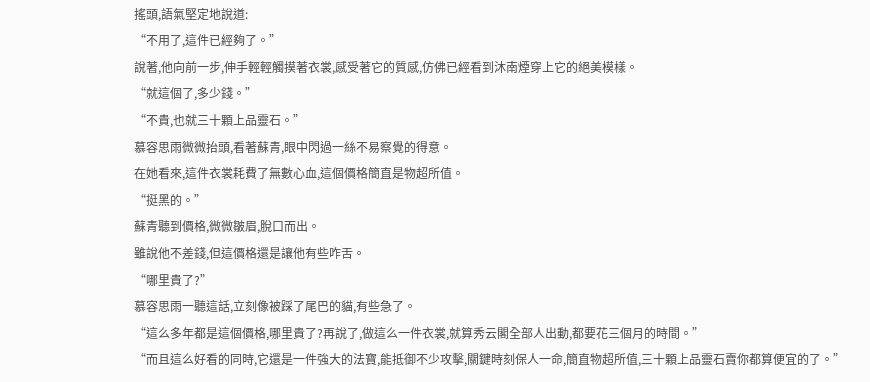搖頭,語氣堅定地說道:
“不用了,這件已經夠了。”
說著,他向前一步,伸手輕輕觸摸著衣裳,感受著它的質感,仿佛已經看到沐南煙穿上它的絕美模樣。
“就這個了,多少錢。”
“不貴,也就三十顆上品靈石。”
慕容思雨微微抬頭,看著蘇青,眼中閃過一絲不易察覺的得意。
在她看來,這件衣裳耗費了無數心血,這個價格簡直是物超所值。
“挺黑的。”
蘇青聽到價格,微微皺眉,脫口而出。
雖說他不差錢,但這價格還是讓他有些咋舌。
“哪里貴了?”
慕容思雨一聽這話,立刻像被踩了尾巴的貓,有些急了。
“這么多年都是這個價格,哪里貴了?再說了,做這么一件衣裳,就算秀云閣全部人出動,都要花三個月的時間。”
“而且這么好看的同時,它還是一件強大的法寶,能抵御不少攻擊,關鍵時刻保人一命,簡直物超所值,三十顆上品靈石賣你都算便宜的了。”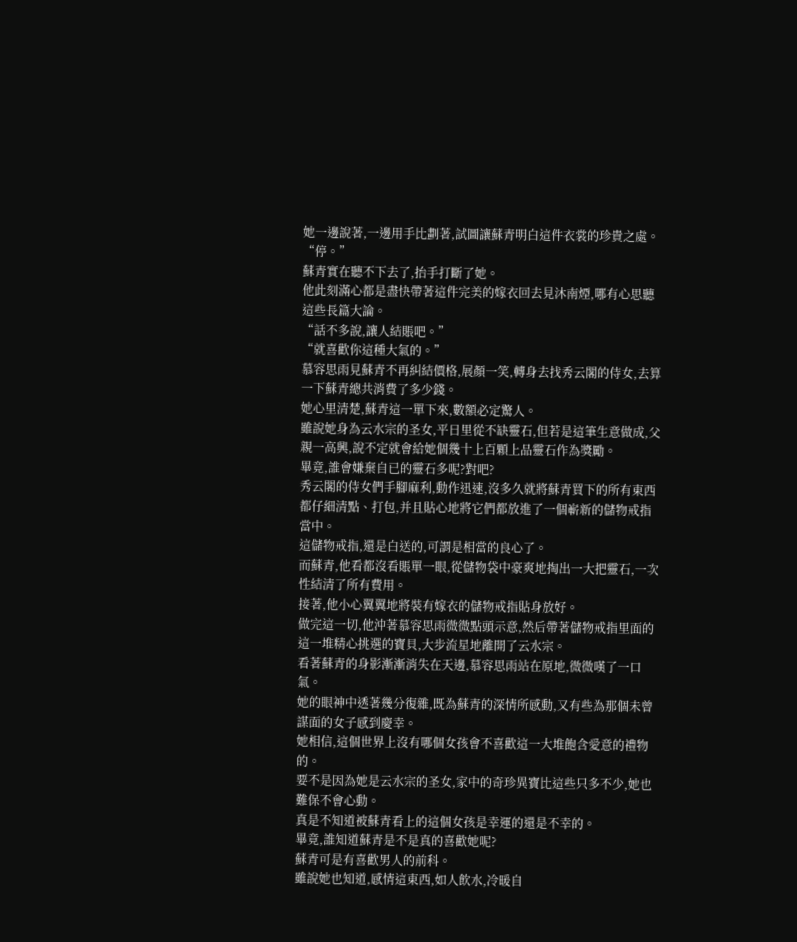她一邊說著,一邊用手比劃著,試圖讓蘇青明白這件衣裳的珍貴之處。
“停。”
蘇青實在聽不下去了,抬手打斷了她。
他此刻滿心都是盡快帶著這件完美的嫁衣回去見沐南煙,哪有心思聽這些長篇大論。
“話不多說,讓人結賬吧。”
“就喜歡你這種大氣的。”
慕容思雨見蘇青不再糾結價格,展顏一笑,轉身去找秀云閣的侍女,去算一下蘇青總共消費了多少錢。
她心里清楚,蘇青這一單下來,數額必定驚人。
雖說她身為云水宗的圣女,平日里從不缺靈石,但若是這筆生意做成,父親一高興,說不定就會給她個幾十上百顆上品靈石作為獎勵。
畢竟,誰會嫌棄自已的靈石多呢?對吧?
秀云閣的侍女們手腳麻利,動作迅速,沒多久就將蘇青買下的所有東西都仔細清點、打包,并且貼心地將它們都放進了一個嶄新的儲物戒指當中。
這儲物戒指,還是白送的,可謂是相當的良心了。
而蘇青,他看都沒看賬單一眼,從儲物袋中豪爽地掏出一大把靈石,一次性結清了所有費用。
接著,他小心翼翼地將裝有嫁衣的儲物戒指貼身放好。
做完這一切,他沖著慕容思雨微微點頭示意,然后帶著儲物戒指里面的這一堆精心挑選的寶貝,大步流星地離開了云水宗。
看著蘇青的身影漸漸消失在天邊,慕容思雨站在原地,微微嘆了一口氣。
她的眼神中透著幾分復雜,既為蘇青的深情所感動,又有些為那個未曾謀面的女子感到慶幸。
她相信,這個世界上沒有哪個女孩會不喜歡這一大堆飽含愛意的禮物的。
要不是因為她是云水宗的圣女,家中的奇珍異寶比這些只多不少,她也難保不會心動。
真是不知道被蘇青看上的這個女孩是幸運的還是不幸的。
畢竟,誰知道蘇青是不是真的喜歡她呢?
蘇青可是有喜歡男人的前科。
雖說她也知道,感情這東西,如人飲水,冷暖自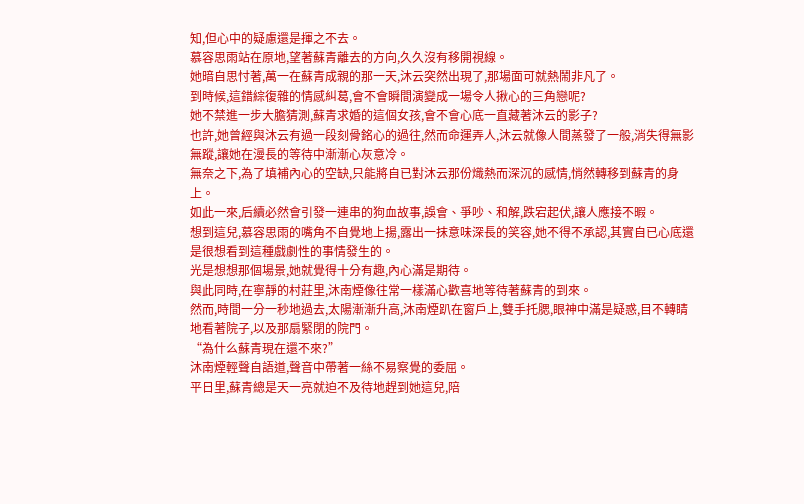知,但心中的疑慮還是揮之不去。
慕容思雨站在原地,望著蘇青離去的方向,久久沒有移開視線。
她暗自思忖著,萬一在蘇青成親的那一天,沐云突然出現了,那場面可就熱鬧非凡了。
到時候,這錯綜復雜的情感糾葛,會不會瞬間演變成一場令人揪心的三角戀呢?
她不禁進一步大膽猜測,蘇青求婚的這個女孩,會不會心底一直藏著沐云的影子?
也許,她曾經與沐云有過一段刻骨銘心的過往,然而命運弄人,沐云就像人間蒸發了一般,消失得無影無蹤,讓她在漫長的等待中漸漸心灰意冷。
無奈之下,為了填補內心的空缺,只能將自已對沐云那份熾熱而深沉的感情,悄然轉移到蘇青的身上。
如此一來,后續必然會引發一連串的狗血故事,誤會、爭吵、和解,跌宕起伏,讓人應接不暇。
想到這兒,慕容思雨的嘴角不自覺地上揚,露出一抹意味深長的笑容,她不得不承認,其實自已心底還是很想看到這種戲劇性的事情發生的。
光是想想那個場景,她就覺得十分有趣,內心滿是期待。
與此同時,在寧靜的村莊里,沐南煙像往常一樣滿心歡喜地等待著蘇青的到來。
然而,時間一分一秒地過去,太陽漸漸升高,沐南煙趴在窗戶上,雙手托腮,眼神中滿是疑惑,目不轉睛地看著院子,以及那扇緊閉的院門。
“為什么蘇青現在還不來?”
沐南煙輕聲自語道,聲音中帶著一絲不易察覺的委屈。
平日里,蘇青總是天一亮就迫不及待地趕到她這兒,陪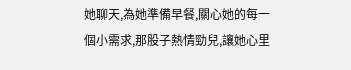她聊天,為她準備早餐,關心她的每一個小需求,那股子熱情勁兒,讓她心里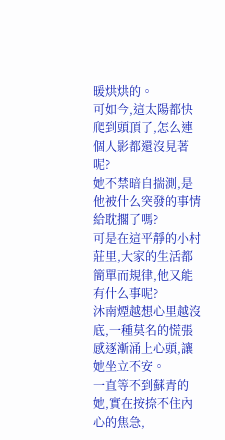暖烘烘的。
可如今,這太陽都快爬到頭頂了,怎么連個人影都還沒見著呢?
她不禁暗自揣測,是他被什么突發的事情給耽擱了嗎?
可是在這平靜的小村莊里,大家的生活都簡單而規律,他又能有什么事呢?
沐南煙越想心里越沒底,一種莫名的慌張感逐漸涌上心頭,讓她坐立不安。
一直等不到蘇青的她,實在按捺不住內心的焦急,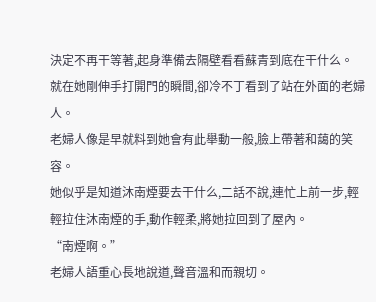決定不再干等著,起身準備去隔壁看看蘇青到底在干什么。
就在她剛伸手打開門的瞬間,卻冷不丁看到了站在外面的老婦人。
老婦人像是早就料到她會有此舉動一般,臉上帶著和藹的笑容。
她似乎是知道沐南煙要去干什么,二話不說,連忙上前一步,輕輕拉住沐南煙的手,動作輕柔,將她拉回到了屋內。
“南煙啊。”
老婦人語重心長地說道,聲音溫和而親切。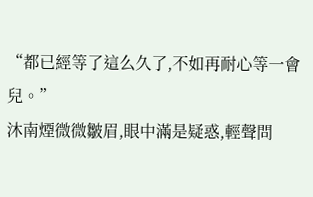“都已經等了這么久了,不如再耐心等一會兒。”
沐南煙微微皺眉,眼中滿是疑惑,輕聲問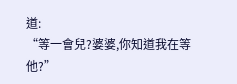道:
“等一會兒?婆婆,你知道我在等他?”